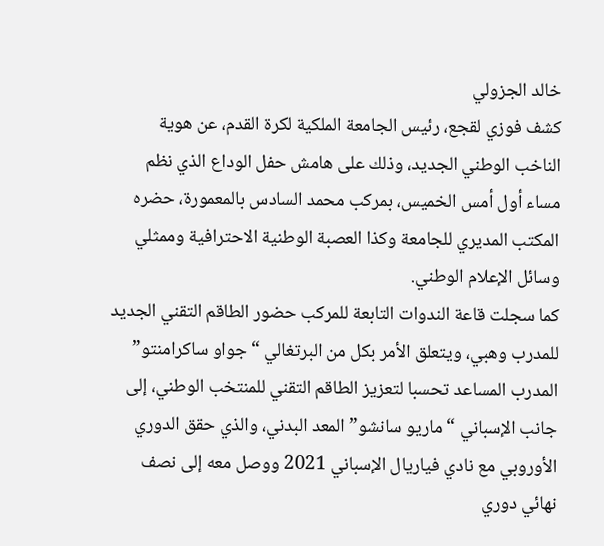خالد الجزولي
كشف فوزي لقجع، رئيس الجامعة الملكية لكرة القدم، عن هوية الناخب الوطني الجديد، وذلك على هامش حفل الوداع الذي نظم مساء أول أمس الخميس، بمركب محمد السادس بالمعمورة، حضره المكتب المديري للجامعة وكذا العصبة الوطنية الاحترافية وممثلي وسائل الإعلام الوطني.
كما سجلت قاعة الندوات التابعة للمركب حضور الطاقم التقني الجديد للمدرب وهبي، ويتعلق الأمر بكل من البرتغالي “جواو ساكرامنتو” المدرب المساعد تحسبا لتعزيز الطاقم التقني للمنتخب الوطني، إلى جانب الإسباني “ماريو سانشو” المعد البدني، والذي حقق الدوري الأوروبي مع نادي فياريال الإسباني 2021 ووصل معه إلى نصف نهائي دوري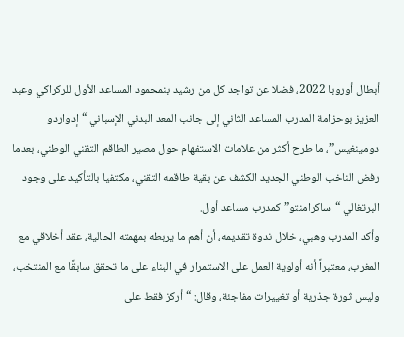أبطال أوروبا 2022، فضلا عن تواجد كل من رشيد بنمحمود المساعد الأول للركراكي وعبد العزيز بوحزامة المدرب المساعد الثاني إلى جانب المعد البدني الإسباني “إدواردو دومينغيس”، ما طرح أكثر من علامات الاستفهام حول مصير الطاقم التقني الوطني، بعدما رفض الناخب الوطني الجديد الكشف عن بقية طاقمه التقني، مكتفيا بالتأكيد على وجود البرتغالي “ساكرامنتو” كمدرب مساعد أول.
وأكد المدرب وهبي، خلال ندوة تقديمه، أن أهم ما يربطه بمهمته الحالية، عقد أخلاقي مع المغرب، معتبراً أنه أولوية العمل على الاستمرار في البناء على ما تحقق سابقًا مع المنتخب، وليس ثورة جذرية أو تغييرات مفاجئة، وقال: “أركز فقط على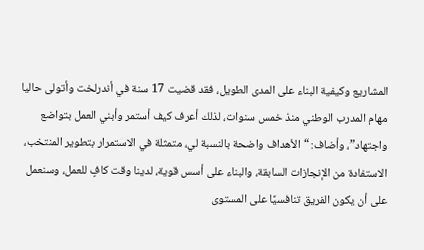المشاريع وكيفية البناء على المدى الطويل، فقد قضيت 17 سنة في أندرلخت وأتولى حاليا مهام المدرب الوطني منذ خمس سنوات، لذلك أعرف كيف أستمر وأبني العمل بتواضع واجتهاد”، وأضاف: “الأهداف واضحة بالنسبة لي، متمثلة في الاستمرار بتطوير المنتخب، الاستفادة من الإنجازات السابقة، والبناء على أسس قوية، لدينا وقت كافٍ للعمل، وسنعمل على أن يكون الفريق تنافسيًا على المستوى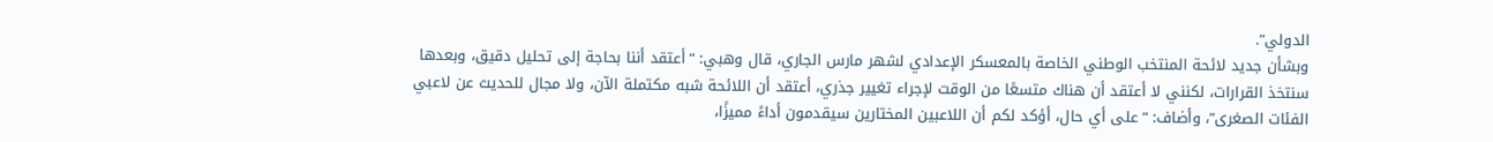الدولي”.
وبشأن جديد لائحة المنتخب الوطني الخاصة بالمعسكر الإعدادي لشهر مارس الجاري، قال وهبي: “أعتقد أننا بحاجة إلى تحليل دقيق، وبعدها سنتخذ القرارات، لكنني لا أعتقد أن هناك متسعًا من الوقت لإجراء تغيير جذري، أعتقد أن اللائحة شبه مكتملة الآن، ولا مجال للحديث عن لاعبي الفئات الصغرى”، وأضاف: “على أي حال، أؤكد لكم أن اللاعبين المختارين سيقدمون أداءً مميزًا،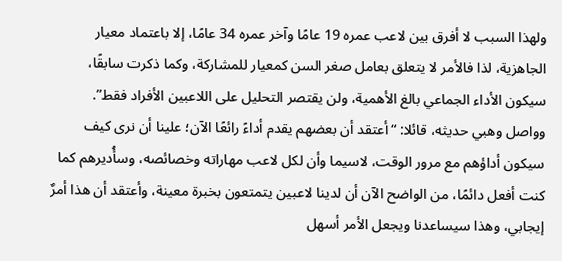ولهذا السبب لا أفرق بين لاعب عمره 19 عامًا وآخر عمره 34 عامًا، إلا باعتماد معيار الجاهزية، لذا فالأمر لا يتعلق بعامل صغر السن كمعيار للمشاركة، وكما ذكرت سابقًا، سيكون الأداء الجماعي بالغ الأهمية، ولن يقتصر التحليل على اللاعبين الأفراد فقط”.
وواصل وهبي حديثه، قائلا: “أعتقد أن بعضهم يقدم أداءً رائعًا الآن؛ علينا أن نرى كيف سيكون أداؤهم مع مرور الوقت، لاسيما وأن لكل لاعب مهاراته وخصائصه، وسأُديرهم كما كنت أفعل دائمًا، من الواضح الآن أن لدينا لاعبين يتمتعون بخبرة معينة، وأعتقد أن هذا أمرٌ إيجابي، وهذا سيساعدنا ويجعل الأمر أسهل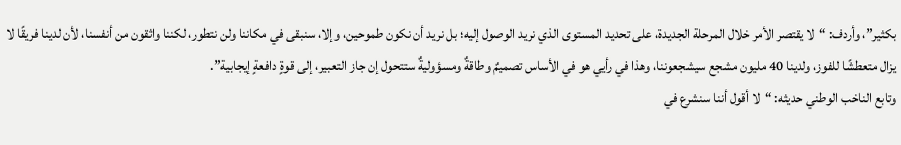بكثير”، وأردف: “لا يقتصر الأمر خلال المرحلة الجديدة، على تحديد المستوى الذي نريد الوصول إليه؛ بل نريد أن نكون طموحين، وإلا، سنبقى في مكاننا ولن نتطور، لكننا واثقون من أنفسنا، لأن لدينا فريقًا لا يزال متعطشًا للفوز، ولدينا 40 مليون مشجع سيشجعوننا، وهذا في رأيي هو في الأساس تصميمٌ وطاقةٌ ومسؤوليةٌ ستتحول إن جاز التعبير، إلى قوةٍ دافعةٍ إيجابية”.
وتابع الناخب الوطني حديثه: “لا أقول أننا سنشرع في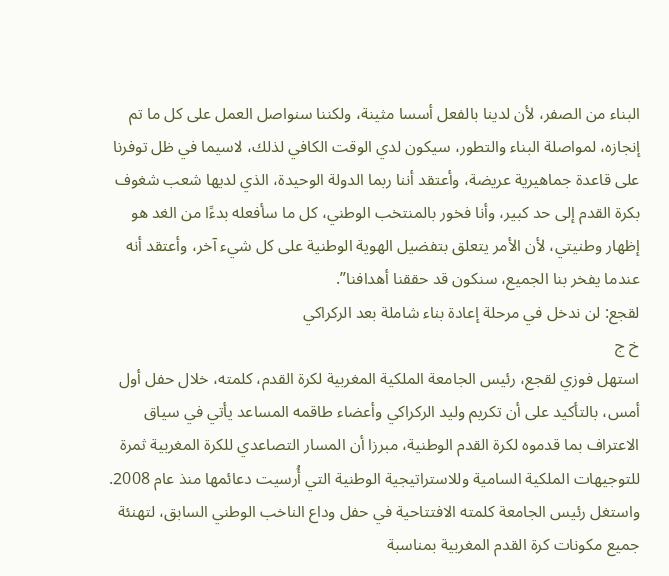البناء من الصفر، لأن لدينا بالفعل أسسا مثينة، ولكننا سنواصل العمل على كل ما تم إنجازه، لمواصلة البناء والتطور، سيكون لدي الوقت الكافي لذلك، لاسيما في ظل توفرنا على قاعدة جماهيرية عريضة، وأعتقد أننا ربما الدولة الوحيدة، الذي لديها شعب شغوف بكرة القدم إلى حد كبير، وأنا فخور بالمنتخب الوطني، كل ما سأفعله بدءًا من الغد هو إظهار وطنيتي، لأن الأمر يتعلق بتفضيل الهوية الوطنية على كل شيء آخر، وأعتقد أنه عندما يفخر بنا الجميع، سنكون قد حققنا أهدافنا”.
لقجع: لن ندخل في مرحلة إعادة بناء شاملة بعد الركراكي
خ ج
استهل فوزي لقجع، رئيس الجامعة الملكية المغربية لكرة القدم، كلمته، خلال حفل أول أمس، بالتأكيد على أن تكريم وليد الركراكي وأعضاء طاقمه المساعد يأتي في سياق الاعتراف بما قدموه لكرة القدم الوطنية، مبرزا أن المسار التصاعدي للكرة المغربية ثمرة للتوجيهات الملكية السامية وللاستراتيجية الوطنية التي أُرسيت دعائمها منذ عام 2008.
واستغل رئيس الجامعة كلمته الافتتاحية في حفل وداع الناخب الوطني السابق، لتهنئة جميع مكونات كرة القدم المغربية بمناسبة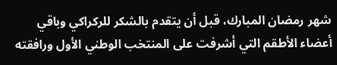شهر رمضان المبارك، قبل أن يتقدم بالشكر للركراكي وباقي أعضاء الأطقم التي أشرفت على المنتخب الوطني الأول ورافقته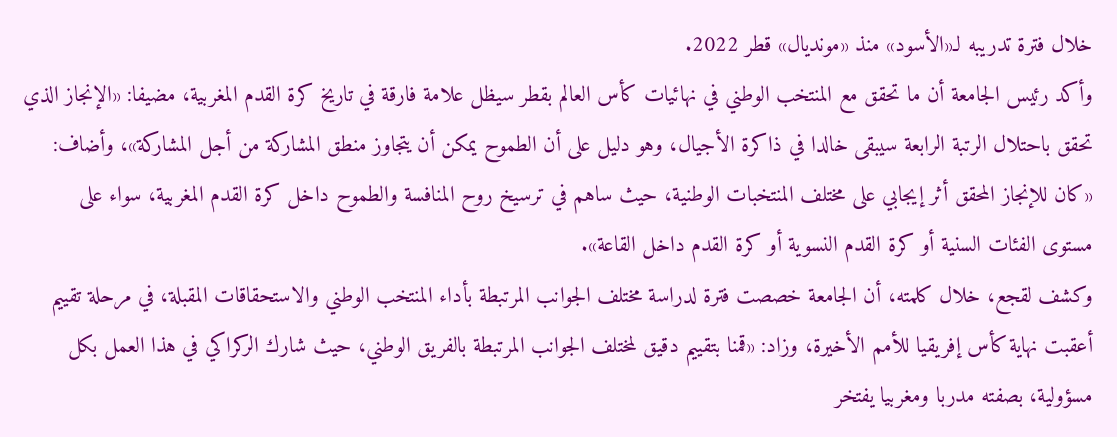خلال فترة تدريبه لـ«الأسود» منذ «مونديال» قطر 2022.
وأكد رئيس الجامعة أن ما تحقق مع المنتخب الوطني في نهائيات كأس العالم بقطر سيظل علامة فارقة في تاريخ كرة القدم المغربية، مضيفا: «الإنجاز الذي تحقق باحتلال الرتبة الرابعة سيبقى خالدا في ذاكرة الأجيال، وهو دليل على أن الطموح يمكن أن يتجاوز منطق المشاركة من أجل المشاركة»، وأضاف: «كان للإنجاز المحقق أثر إيجابي على مختلف المنتخبات الوطنية، حيث ساهم في ترسيخ روح المنافسة والطموح داخل كرة القدم المغربية، سواء على مستوى الفئات السنية أو كرة القدم النسوية أو كرة القدم داخل القاعة».
وكشف لقجع، خلال كلمته، أن الجامعة خصصت فترة لدراسة مختلف الجوانب المرتبطة بأداء المنتخب الوطني والاستحقاقات المقبلة، في مرحلة تقييم أعقبت نهاية كأس إفريقيا للأمم الأخيرة، وزاد: «قمنا بتقييم دقيق لمختلف الجوانب المرتبطة بالفريق الوطني، حيث شارك الركراكي في هذا العمل بكل مسؤولية، بصفته مدربا ومغربيا يفتخر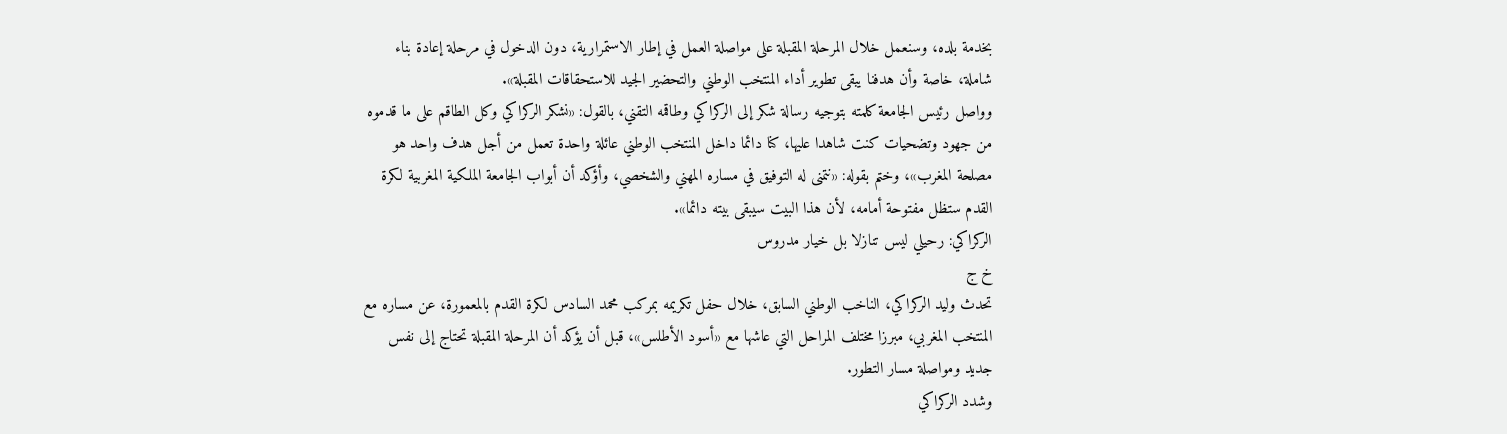بخدمة بلده، وسنعمل خلال المرحلة المقبلة على مواصلة العمل في إطار الاستمرارية، دون الدخول في مرحلة إعادة بناء شاملة، خاصة وأن هدفنا يبقى تطوير أداء المنتخب الوطني والتحضير الجيد للاستحقاقات المقبلة».
وواصل رئيس الجامعة كلمته بتوجيه رسالة شكر إلى الركراكي وطاقمه التقني، بالقول: «نشكر الركراكي وكل الطاقم على ما قدموه من جهود وتضحيات كنت شاهدا عليها، كنا دائما داخل المنتخب الوطني عائلة واحدة تعمل من أجل هدف واحد هو مصلحة المغرب»، وختم بقوله: «نتمنى له التوفيق في مساره المهني والشخصي، وأؤكد أن أبواب الجامعة الملكية المغربية لكرة القدم ستظل مفتوحة أمامه، لأن هذا البيت سيبقى بيته دائما».
الركراكي: رحيلي ليس تنازلا بل خيار مدروس
خ ج
تحدث وليد الركراكي، الناخب الوطني السابق، خلال حفل تكريمه بمركب محمد السادس لكرة القدم بالمعمورة، عن مساره مع المنتخب المغربي، مبرزا مختلف المراحل التي عاشها مع «أسود الأطلس»، قبل أن يؤكد أن المرحلة المقبلة تحتاج إلى نفس جديد ومواصلة مسار التطور.
وشدد الركراكي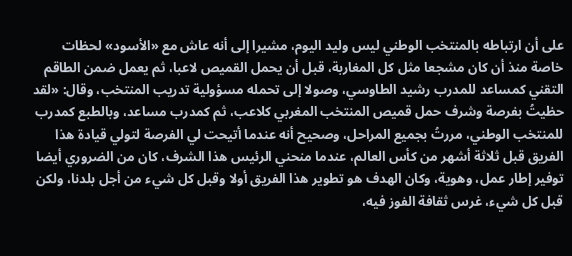على أن ارتباطه بالمنتخب الوطني ليس وليد اليوم، مشيرا إلى أنه عاش مع «الأسود» لحظات خاصة منذ أن كان مشجعا مثل كل المغاربة، قبل أن يحمل القميص لاعبا، ثم يعمل ضمن الطاقم التقني كمساعد للمدرب رشيد الطاوسي، وصولا إلى تحمله مسؤولية تدريب المنتخب، وقال: «لقد حظيتُ بفرصة وشرف حمل قميص المنتخب المغربي كلاعب، ثم كمدرب مساعد، وبالطبع كمدرب للمنتخب الوطني، مررتُ بجميع المراحل، وصحيح أنه عندما أتيحت لي الفرصة لتولي قيادة هذا الفريق قبل ثلاثة أشهر من كأس العالم، عندما منحني الرئيس هذا الشرف، كان من الضروري أيضا توفير إطار عمل، وهوية، وكان الهدف هو تطوير هذا الفريق أولا وقبل كل شيء من أجل بلدنا، ولكن قبل كل شيء، غرس ثقافة الفوز فيه،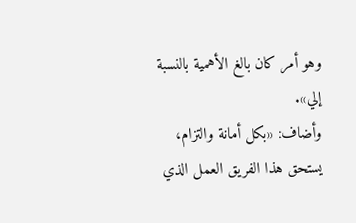وهو أمر كان بالغ الأهمية بالنسبة إلي».
وأضاف: «بكل أمانة والتزام، يستحق هذا الفريق العمل الذي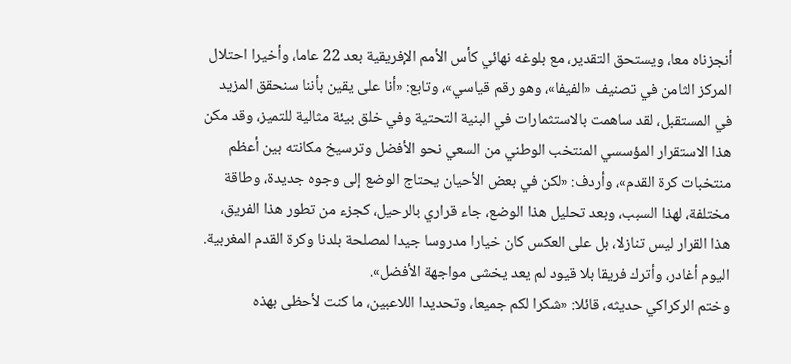أنجزناه معا، ويستحق التقدير، مع بلوغه نهائي كأس الأمم الإفريقية بعد 22 عاما، وأخيرا احتلال المركز الثامن في تصنيف «الفيفا»، وهو رقم قياسي»، وتابع: «أنا على يقين بأننا سنحقق المزيد في المستقبل، لقد ساهمت بالاستثمارات في البنية التحتية وفي خلق بيئة مثالية للتميز، وقد مكن هذا الاستقرار المؤسسي المنتخب الوطني من السعي نحو الأفضل وترسيخ مكانته بين أعظم منتخبات كرة القدم»، وأردف: «لكن في بعض الأحيان يحتاج الوضع إلى وجوه جديدة، وطاقة مختلفة، لهذا السبب، وبعد تحليل هذا الوضع، جاء قراري بالرحيل، كجزء من تطور هذا الفريق، هذا القرار ليس تنازلا، بل على العكس كان خيارا مدروسا جيدا لمصلحة بلدنا وكرة القدم المغربية. اليوم أغادر، وأترك فريقا بلا قيود لم يعد يخشى مواجهة الأفضل».
وختم الركراكي حديثه، قائلا: «شكرا لكم جميعا، وتحديدا اللاعبين، ما كنت لأحظى بهذه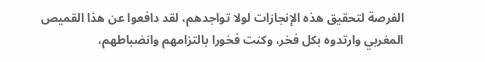الفرصة لتحقيق هذه الإنجازات لولا تواجدهم، لقد دافعوا عن هذا القميص المغربي وارتدوه بكل فخر، وكنت فخورا بالتزامهم وانضباطهم،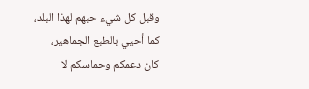وقبل كل شيء حبهم لهذا البلد، كما أحيي بالطبع الجماهير، كان دعمكم وحماسكم لا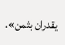يقدران بثمن».